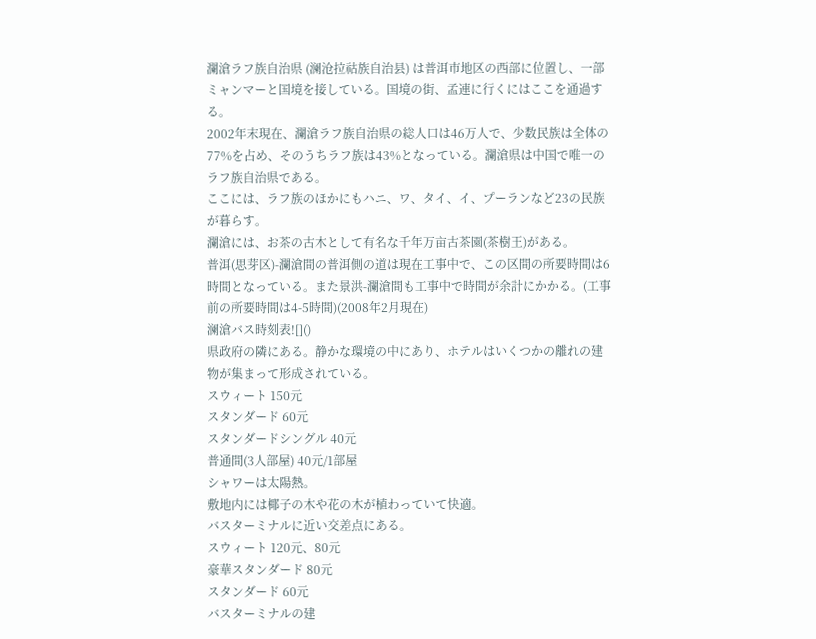瀾滄ラフ族自治県 (澜沧拉祜族自治县) は普洱市地区の西部に位置し、一部ミャンマーと国境を接している。国境の街、孟連に行くにはここを通過する。
2002年末現在、瀾滄ラフ族自治県の総人口は46万人で、少数民族は全体の77%を占め、そのうちラフ族は43%となっている。瀾滄県は中国で唯一のラフ族自治県である。
ここには、ラフ族のほかにもハニ、ワ、タイ、イ、プーランなど23の民族が暮らす。
瀾滄には、お茶の古木として有名な千年万亩古茶園(茶樹王)がある。
普洱(思芽区)-瀾滄間の普洱側の道は現在工事中で、この区間の所要時間は6時間となっている。また景洪-瀾滄間も工事中で時間が余計にかかる。(工事前の所要時間は4-5時間)(2008年2月現在)
澜滄バス時刻表![]()
県政府の隣にある。静かな環境の中にあり、ホテルはいくつかの離れの建物が集まって形成されている。
スウィート 150元
スタンダード 60元
スタンダードシングル 40元
普通間(3人部屋) 40元/1部屋
シャワーは太陽熱。
敷地内には椰子の木や花の木が植わっていて快適。
バスターミナルに近い交差点にある。
スウィート 120元、80元
豪華スタンダード 80元
スタンダード 60元
バスターミナルの建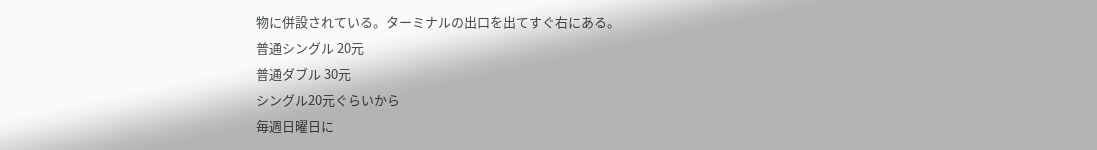物に併設されている。ターミナルの出口を出てすぐ右にある。
普通シングル 20元
普通ダブル 30元
シングル20元ぐらいから
毎週日曜日に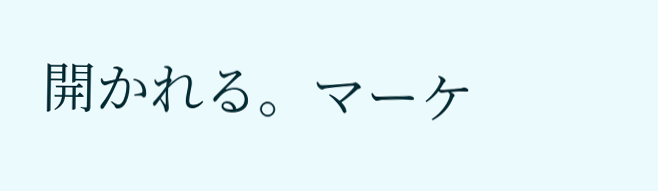開かれる。マーケ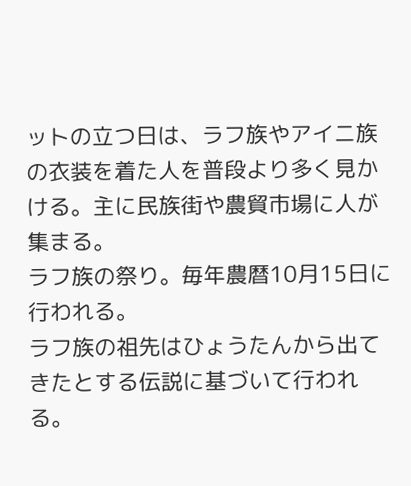ットの立つ日は、ラフ族やアイニ族の衣装を着た人を普段より多く見かける。主に民族街や農貿市場に人が集まる。
ラフ族の祭り。毎年農暦10月15日に行われる。
ラフ族の祖先はひょうたんから出てきたとする伝説に基づいて行われる。